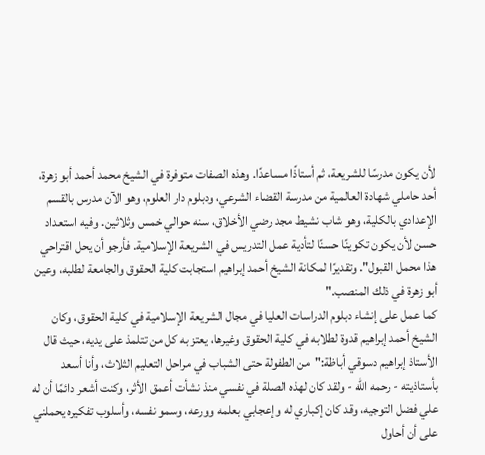لأن يكون مدرسًا للشريعة، ثم أستاذًا مساعدًا. وهذه الصفات متوفرة في الشيخ محمد أحمد أبو زهرة، أحد حاملي شهادة العالمية من مدرسة القضاء الشرعي، ودبلوم دار العلوم، وهو الآن مدرس بالقسم الإعدادي بالكلية، وهو شاب نشيط مجد رضي الأخلاق، سنه حوالي خمس وثلاثين. وفيه استعداد حسن لأن يكون تكوينًا حسنًا لتأدية عمل التدريس في الشريعة الإسلامية. فأرجو أن يحل اقتراحي هذا محمل القبول". وتقديرًا لمكانة الشيخ أحمد إبراهيم استجابت كلية الحقوق والجامعة لطلبه، وعين أبو زهرة في ذلك المنصب."
كما عمل على إنشاء دبلوم الدراسات العليا في مجال الشريعة الإسلامية في كلية الحقوق، وكان الشيخ أحمد إبراهيم قدوة لطلابه في كلية الحقوق وغيرها، يعتز به كل من تتلمذ على يديه، حيث قال الأستاذ إبراهيم دسوقي أباظة:"من الطفولة حتى الشباب في مراحل التعليم الثلاث، وأنا أسعد بأستاذيته - رحمه الله - ولقد كان لهذه الصلة في نفسي منذ نشأت أعمق الأثر، وكنت أشعر دائمًا أن له علي فضل التوجيه، وقد كان إكباري له وإعجابي بعلمه وورعه، وسمو نفسه، وأسلوب تفكيره يحملني على أن أحاول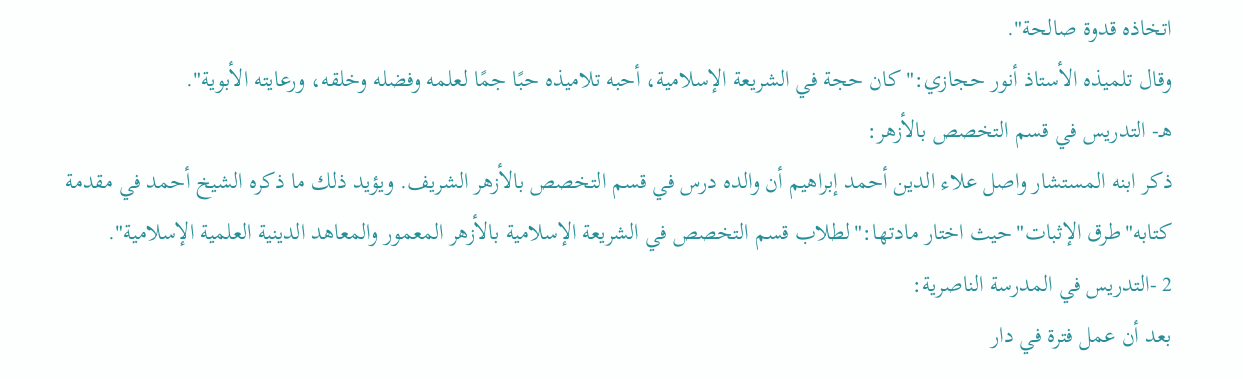اتخاذه قدوة صالحة".
وقال تلميذه الأستاذ أنور حجازي:"كان حجة في الشريعة الإسلامية، أحبه تلاميذه حبًا جمًا لعلمه وفضله وخلقه، ورعايته الأبوية".
هـ- التدريس في قسم التخصص بالأزهر:
ذكر ابنه المستشار واصل علاء الدين أحمد إبراهيم أن والده درس في قسم التخصص بالأزهر الشريف. ويؤيد ذلك ما ذكره الشيخ أحمد في مقدمة كتابه"طرق الإثبات"حيث اختار مادتها:"لطلاب قسم التخصص في الشريعة الإسلامية بالأزهر المعمور والمعاهد الدينية العلمية الإسلامية".
2 -التدريس في المدرسة الناصرية:
بعد أن عمل فترة في دار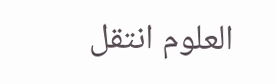العلوم انتقل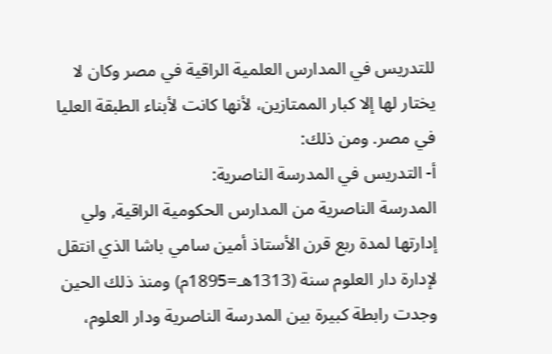للتدريس في المدارس العلمية الراقية في مصر وكان لا يختار لها إلا كبار الممتازين، لأنها كانت لأبناء الطبقة العليا في مصر. ومن ذلك:
أ- التدريس في المدرسة الناصرية:
المدرسة الناصرية من المدارس الحكومية الراقية, ولي إدارتها لمدة ربع قرن الأستاذ أمين سامي باشا الذي انتقل لإدارة دار العلوم سنة (1313هـ=1895م) ومنذ ذلك الحين وجدت رابطة كبيرة بين المدرسة الناصرية ودار العلوم،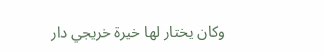وكان يختار لها خيرة خريجي دار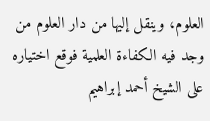العلوم، وينقل إليها من دار العلوم من وجد فيه الكفاءة العلمية فوقع اختياره على الشيخ أحمد إبراهيم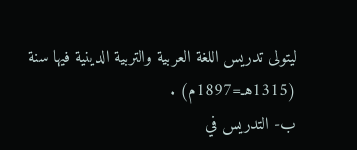ليتولى تدريس اللغة العربية والتربية الدينية فيها سنة (1315هـ=1897م) .
ب- التدريس في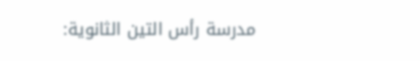مدرسة رأس التين الثانوية: